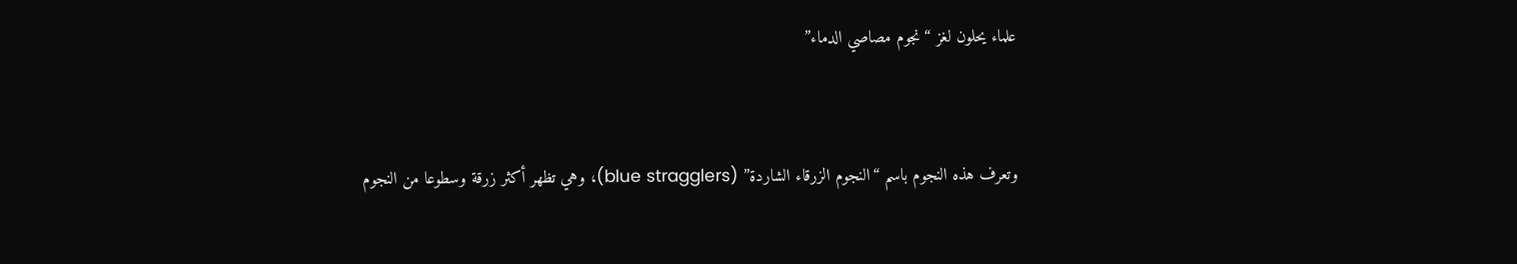علماء يحلون لغز “نجوم مصاصي الدماء”


وتعرف هذه النجوم باسم “النجوم الزرقاء الشاردة” (blue stragglers)، وهي تظهر أكثر زرقة وسطوعا من النجوم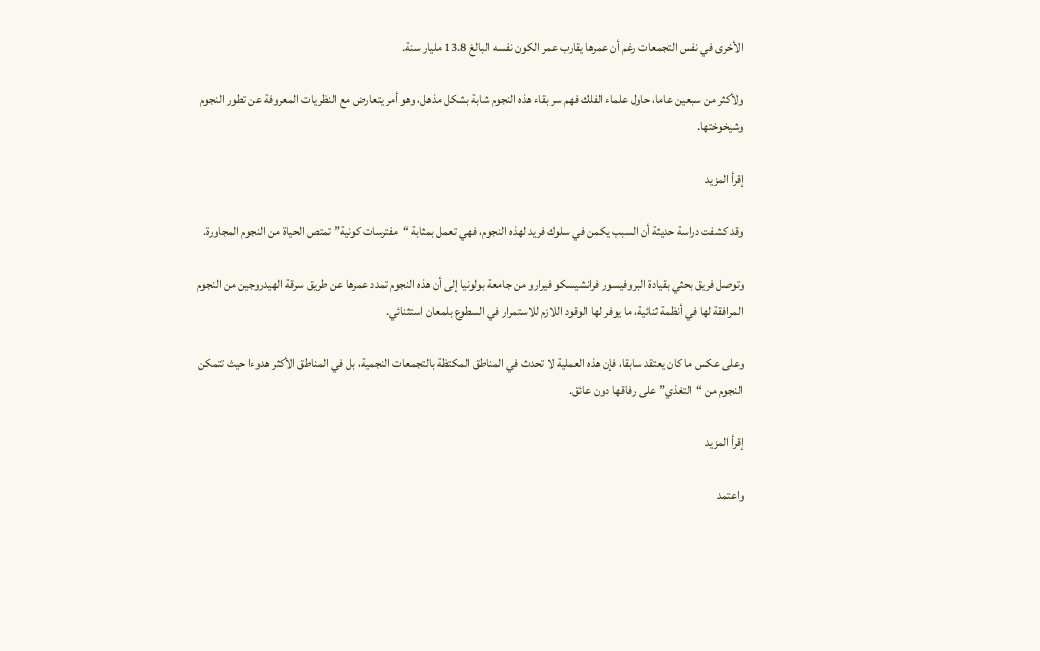الأخرى في نفس التجمعات رغم أن عمرها يقارب عمر الكون نفسه البالغ 13.8 مليار سنة.

ولأكثر من سبعين عاما، حاول علماء الفلك فهم سر بقاء هذه النجوم شابة بشكل مذهل، وهو أمر يتعارض مع النظريات المعروفة عن تطور النجوم وشيخوختها.

إقرأ المزيد

وقد كشفت دراسة حديثة أن السبب يكمن في سلوك فريد لهذه النجوم، فهي تعمل بمثابة “مفترسات كونية” تمتص الحياة من النجوم المجاورة.

وتوصل فريق بحثي بقيادة البروفيسور فرانشيسكو فيرارو من جامعة بولونيا إلى أن هذه النجوم تمدد عمرها عن طريق سرقة الهيدروجين من النجوم المرافقة لها في أنظمة ثنائية، ما يوفر لها الوقود اللازم للاستمرار في السطوع بلمعان استثنائي.

وعلى عكس ما كان يعتقد سابقا، فإن هذه العملية لا تحدث في المناطق المكتظة بالتجمعات النجمية، بل في المناطق الأكثر هدوءا حيث تتمكن النجوم من “التغذي” على رفاقها دون عائق.

إقرأ المزيد

واعتمد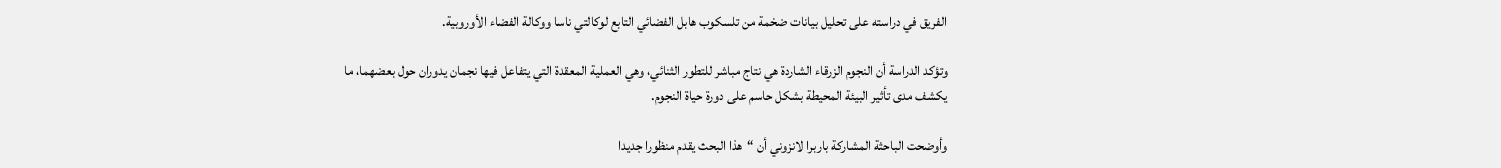الفريق في دراسته على تحليل بيانات ضخمة من تلسكوب هابل الفضائي التابع لوكالتي ناسا ووكالة الفضاء الأوروبية.

وتؤكد الدراسة أن النجوم الزرقاء الشاردة هي نتاج مباشر للتطور الثنائي، وهي العملية المعقدة التي يتفاعل فيها نجمان يدوران حول بعضهما، ما يكشف مدى تأثير البيئة المحيطة بشكل حاسم على دورة حياة النجوم.

وأوضحت الباحثة المشاركة باربرا لانزوني أن “هذا البحث يقدم منظورا جديدا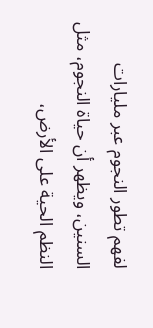لفهم تطور النجوم عبر مليارات السنين، ويظهر أن حياة النجوم، مثل النظم الحية على الأرض،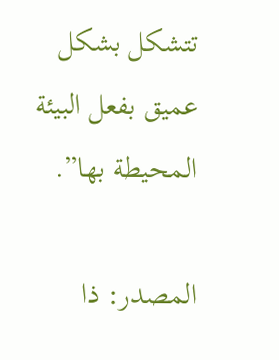تتشكل بشكل عميق بفعل البيئة المحيطة بها”.

المصدر: ذا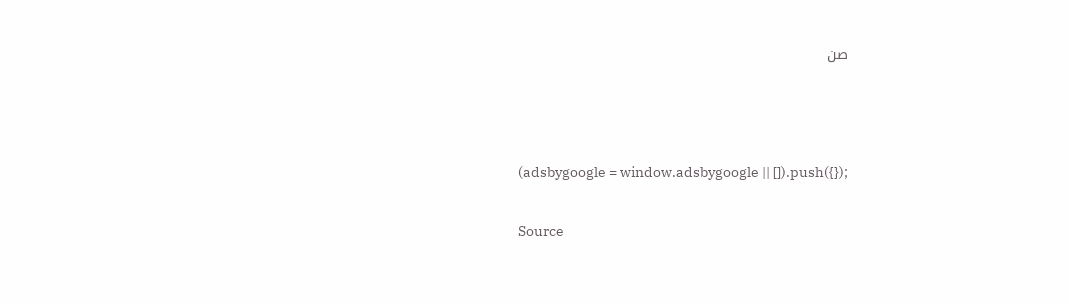صن



(adsbygoogle = window.adsbygoogle || []).push({});

Source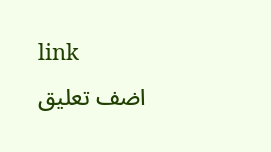link
اضف تعليق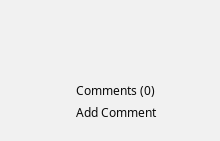Comments (0)
Add Comment